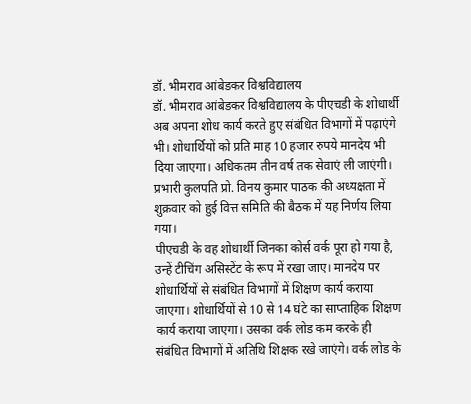डॉ. भीमराव आंबेडकर विश्वविद्यालय
डॉ. भीमराव आंबेडकर विश्वविद्यालय के पीएचडी के शोधार्थी अब अपना शोध कार्य करते हुए संबंधित विभागों में पढ़ाएंगे भी। शोधार्थियों को प्रति माह 10 हजार रुपये मानदेय भी दिया जाएगा। अधिकतम तीन वर्ष तक सेवाएं ली जाएंगी। प्रभारी कुलपति प्रो. विनय कुमार पाठक की अध्यक्षता में शुक्रवार को हुई वित्त समिति की बैठक में यह निर्णय लिया गया।
पीएचडी के वह शोधार्थी जिनका कोर्स वर्क पूरा हो गया है, उन्हें टीचिंग असिस्टेंट के रूप में रखा जाए। मानदेय पर शोधार्थियों से संबंधित विभागों में शिक्षण कार्य कराया जाएगा। शोधार्थियों से 10 से 14 घंटे का साप्ताहिक शिक्षण कार्य कराया जाएगा। उसका वर्क लोड कम करके ही संबंधित विभागों में अतिथि शिक्षक रखे जाएंगे। वर्क लोड के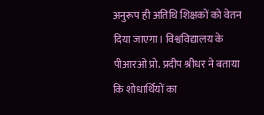अनुरूप ही अतिथि शिक्षकों को वेतन दिया जाएगा। विश्वविद्यालय के पीआरओ प्रो. प्रदीप श्रीधर ने बताया कि शोधार्थियों का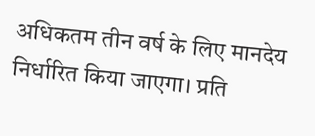अधिकतम तीन वर्ष के लिए मानदेय निर्धारित किया जाएगा। प्रति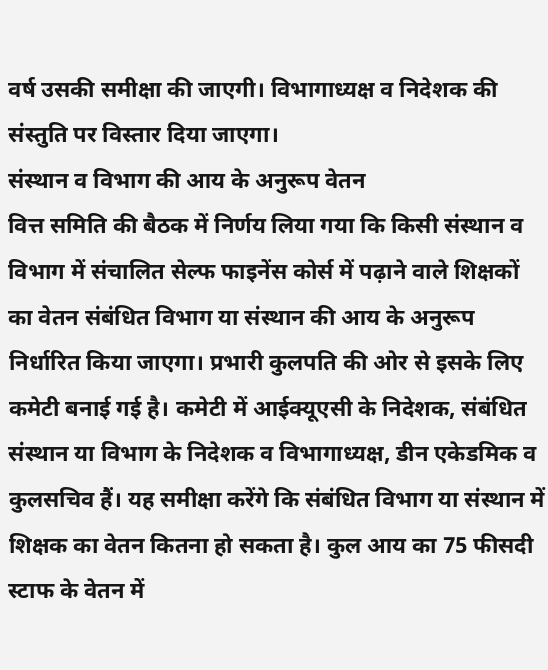वर्ष उसकी समीक्षा की जाएगी। विभागाध्यक्ष व निदेशक की संस्तुति पर विस्तार दिया जाएगा।
संस्थान व विभाग की आय के अनुरूप वेतन
वित्त समिति की बैठक में निर्णय लिया गया कि किसी संस्थान व विभाग में संचालित सेल्फ फाइनेंस कोर्स में पढ़ाने वाले शिक्षकों का वेतन संबंधित विभाग या संस्थान की आय के अनुरूप निर्धारित किया जाएगा। प्रभारी कुलपति की ओर से इसके लिए कमेटी बनाई गई है। कमेटी में आईक्यूएसी के निदेशक, संबंधित संस्थान या विभाग के निदेशक व विभागाध्यक्ष, डीन एकेडमिक व कुलसचिव हैं। यह समीक्षा करेंगे कि संबंधित विभाग या संस्थान में शिक्षक का वेतन कितना हो सकता है। कुल आय का 75 फीसदी स्टाफ के वेतन में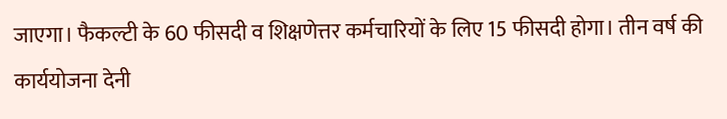जाएगा। फैकल्टी के 60 फीसदी व शिक्षणेत्तर कर्मचारियों के लिए 15 फीसदी होगा। तीन वर्ष की कार्ययोजना देनी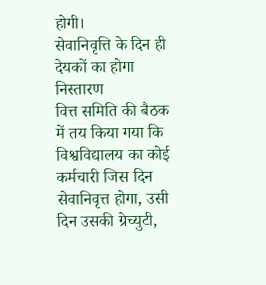होगी।
सेवानिवृत्ति के दिन ही देयकों का होगा निस्तारण
वित्त समिति की बैठक में तय किया गया कि विश्वविद्यालय का कोई कर्मचारी जिस दिन सेवानिवृत्त होगा, उसी दिन उसकी ग्रेच्युटी,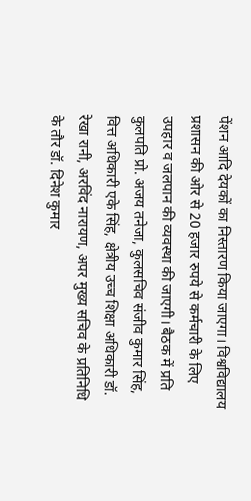पेंशन आदि देयकों का निस्तारण किया जाएगा। विश्वविद्यालय प्रशासन की ओर से 20 हजार रुपये से कर्मचारी के लिए उपहार व जलपान की व्यवस्था की जाएगी। बैठक में प्रति कुलपति प्रो. अजय तनेजा, कुलसचिव संजीव कुमार सिंह, वित्त अधिकारी एके सिंह, क्षेत्रीय उच्च शिक्षा अधिकारी डॉ. रेखा रानी, अरविंद नारायण, अपर मुख्य सचिव के प्रतिनिधि के तौर डॉ. दिनेश कुमार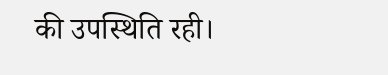की उपस्थिति रही।